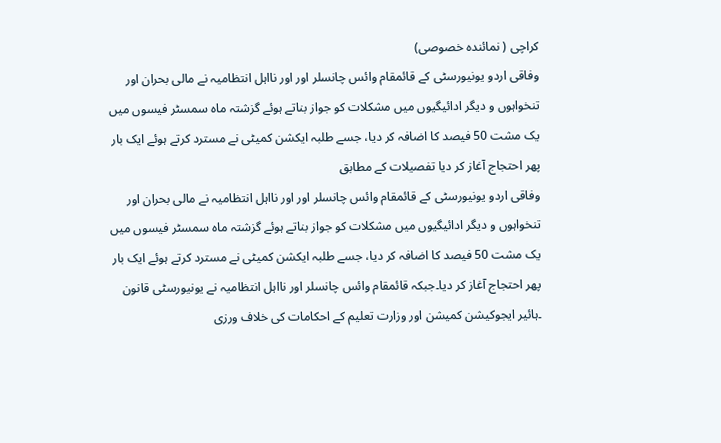کراچی ( نمائندہ خصوصی)
وفاقی اردو یونیورسٹی کے قائمقام وائس چانسلر اور اور نااہل انتظامیہ نے مالی بحران اور تنخواہوں و دیگر ادائیگیوں میں مشکلات کو جواز بناتے ہوئے گزشتہ ماہ سمسٹر فیسوں میں یک مشت 50 فیصد کا اضافہ کر دیا، جسے طلبہ ایکشن کمیٹی نے مسترد کرتے ہوئے ایک بار پھر احتجاج آغاز کر دیا تفصیلات کے مطابق
وفاقی اردو یونیورسٹی کے قائمقام وائس چانسلر اور اور نااہل انتظامیہ نے مالی بحران اور تنخواہوں و دیگر ادائیگیوں میں مشکلات کو جواز بناتے ہوئے گزشتہ ماہ سمسٹر فیسوں میں یک مشت 50 فیصد کا اضافہ کر دیا، جسے طلبہ ایکشن کمیٹی نے مسترد کرتے ہوئے ایک بار پھر احتجاج آغاز کر دیا۔جبکہ قائمقام وائس چانسلر اور نااہل انتظامیہ نے یونیورسٹی قانون ۔ہائیر ایجوکیشن کمیشن اور وزارت تعلیم کے احکامات کی خلاف ورزی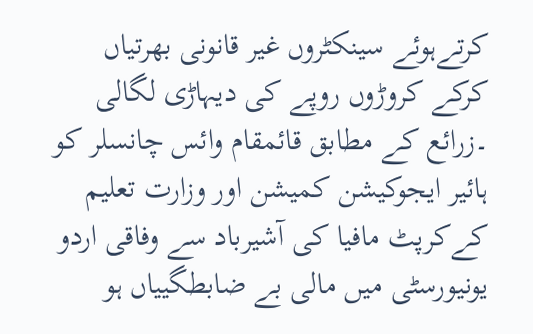کرتےہوئے سینکٹروں غیر قانونی بھرتیاں کرکے کروڑوں روپے کی دیہاڑی لگالی ۔زرائع کے مطابق قائمقام وائس چانسلر کو ہائیر ایجوکیشن کمیشن اور وزارت تعلیم کےکرپٹ مافیا کی آشیرباد سے وفاقی اردو یونیورسٹی میں مالی بے ضابطگییاں ہو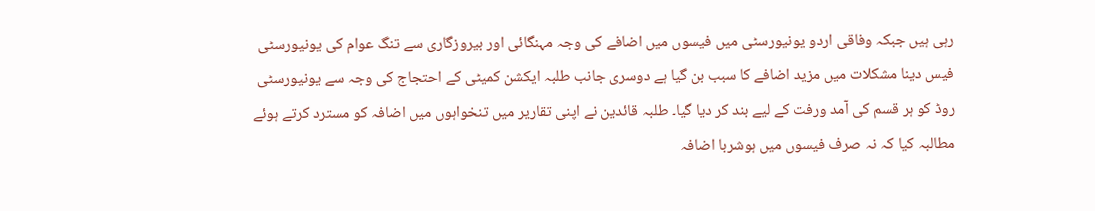رہی ہیں جبکہ وفاقی اردو یونیورسٹی میں فیسوں میں اضافے کی وجہ مہنگائی اور بیروزگاری سے تنگ عوام کی یونیورسٹی فیس دینا مشکلات میں مزید اضافے کا سبب بن گیا ہے دوسری جانب طلبہ ایکشن کمیٹی کے احتجاج کی وجہ سے یونیورسٹی روڈ کو ہر قسم کی آمد ورفت کے لیے بند کر دیا گیا۔ طلبہ قائدین نے اپنی تقاریر میں تنخواہوں میں اضافہ کو مسترد کرتے ہوئے مطالبہ کیا کہ نہ صرف فیسوں میں ہوشربا اضافہ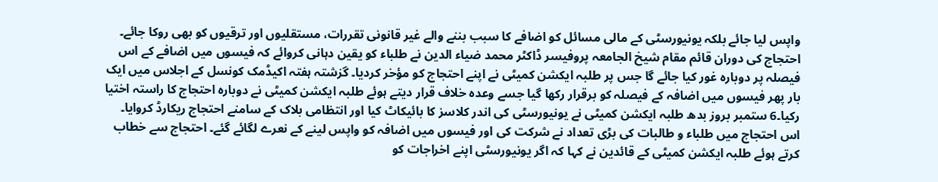واپس لیا جائے بلکہ یونیورسٹی کے مالی مسائل کو اضافے کا سبب بننے والے غیر قانونی تقررات، مستقلیوں اور ترقیوں کو بھی روکا جائے۔ احتجاج کی دوران قائم مقام شیخ الجامعہ پروفیسر ڈاکٹر محمد ضیاء الدین نے طلباء کو یقین دہانی کروائے کہ فیسوں میں اضافے کے اس فیصلہ پر دوبارہ غور کیا جائے گا جس پر طلبہ ایکشن کمیٹی نے اپنے احتجاج کو مؤخر کردیا۔ گزشتہ ہفتہ اکیڈمک کونسل کے اجلاس میں ایک بار پھر فیسوں میں اضافہ کے فیصلہ کو برقرار رکھا گیا جسے وعدہ خلاف قرار دیتے ہوئے طلبہ ایکشن کمیٹی نے دوبارہ احتجاج کا راستہ اختیا رکیا۔6 ستمبر بروز بدھ طلبہ ایکشن کمیٹی نے یونیورسٹی کی اندر کلاسز کا بائیکاٹ کیا اور انتظامی بلاک کے سامنے احتجاج ریکارڈ کروایا۔ اس احتجاج میں طلباء و طالبات کی بڑی تعداد نے شرکت کی اور فیسوں میں اضافہ کو واپس لینے کے نعرے لگائے گئے۔ احتجاج سے خطاب کرتے ہوئے طلبہ ایکشن کمیٹی کے قائدین نے کہا کہ اگر یونیورسٹی اپنے اخراجات کو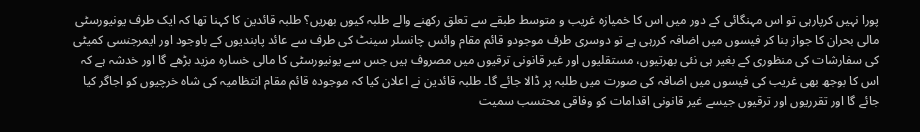پورا نہیں کرپارہی تو اس مہنگائی کے دور میں اس کا خمیازہ غریب و متوسط طبقے سے تعلق رکھنے والے طلبہ کیوں بھریں؟ طلبہ قائدین کا کہنا تھا کہ ایک طرف یونیورسٹی مالی بحران کا جواز بنا کر فیسوں میں اضافہ کررہی ہے تو دوسری طرف موجودو قائم مقام وائس چانسلر سینٹ کی طرف سے عائد پابندیوں کے باوجود اور ایمرجنسی کمیٹی کی سفارشات کی منظوری کے بغیر ہی نئی بھرتیوں، مستقلیوں اور غیر قانونی ترقیوں میں مصروف ہیں جس سے یونیورسٹی کا مالی خسارہ مزید بڑھے گا اور خدشہ ہے کہ اس کا بوجھ بھی غریب کی فیسوں میں اضافہ کی صورت میں طلبہ پر ڈالا جائے گا۔ طلبہ قائدین نے اعلان کیا کہ موجودہ قائم مقام انتظامیہ کی شاہ خرچیوں کو اجاگر کیا جائے گا اور تقرریوں اور ترقیوں جیسے غیر قانونی اقدامات کو وفاقی محتسب سمیت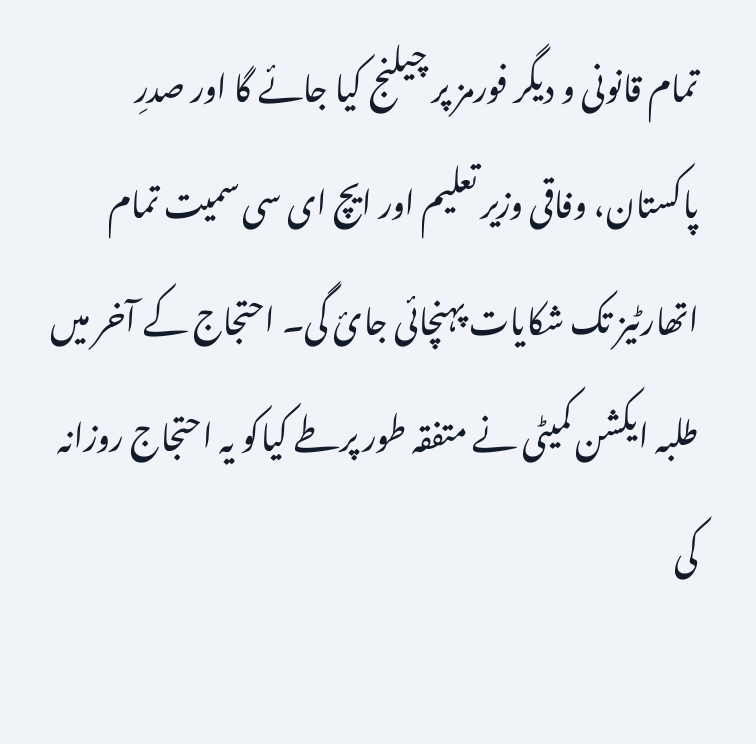تمام قانونی و دیگر فورمز پر چیلنج کیا جائے گا اور صدرِ پاکستان، وفاقی وزیر تعلیم اور ایچ ای سی سمیت تمام اتھارٹیز تک شکایات پہنچائی جائ گی۔ احتجاج کے آخر میں طلبہ ایکشن کمیٹی نے متفقہ طور پرطے کیاکو یہ احتجاج روزانہ کی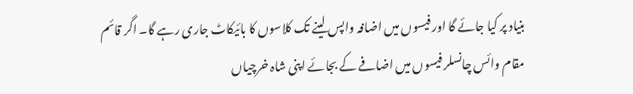بنیاد پر کیا جائے گا اور فیسوں میں اضافہ واپس لینے تک کلاسوں کا بائیکاٹ جاری رہے گا۔ اگر قائم مقام وائس چانسلر فیسوں میں اضافے کے بجائے اپنی شاہ خرچیاں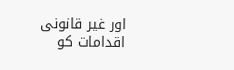اور غیر قانونی اقدامات کو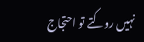نہیں روکتے تو احتجاج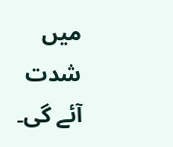میں شدت آئے گی۔